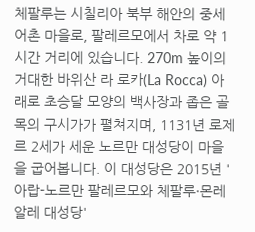체팔루는 시칠리아 북부 해안의 중세 어촌 마을로, 팔레르모에서 차로 약 1시간 거리에 있습니다. 270m 높이의 거대한 바위산 라 로카(La Rocca) 아래로 초승달 모양의 백사장과 좁은 골목의 구시가가 펼쳐지며, 1131년 로제르 2세가 세운 노르만 대성당이 마을을 굽어봅니다. 이 대성당은 2015년 '아랍-노르만 팔레르모와 체팔루·몬레알레 대성당'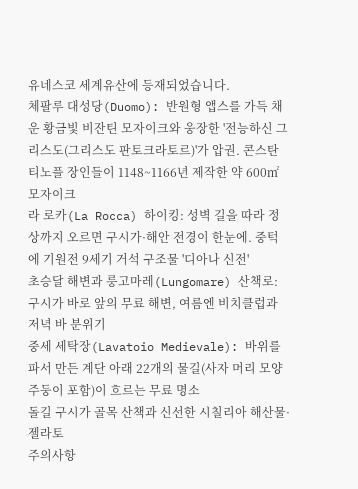유네스코 세계유산에 등재되었습니다.
체팔루 대성당(Duomo): 반원형 앱스를 가득 채운 황금빛 비잔틴 모자이크와 웅장한 '전능하신 그리스도(그리스도 판토크라토르)'가 압권. 콘스탄티노플 장인들이 1148~1166년 제작한 약 600㎡ 모자이크
라 로카(La Rocca) 하이킹: 성벽 길을 따라 정상까지 오르면 구시가·해안 전경이 한눈에. 중턱에 기원전 9세기 거석 구조물 '디아나 신전'
초승달 해변과 룽고마레(Lungomare) 산책로: 구시가 바로 앞의 무료 해변, 여름엔 비치클럽과 저녁 바 분위기
중세 세탁장(Lavatoio Medievale): 바위를 파서 만든 계단 아래 22개의 물길(사자 머리 모양 주둥이 포함)이 흐르는 무료 명소
돌길 구시가 골목 산책과 신선한 시칠리아 해산물·젤라토
주의사항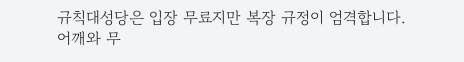규칙대성당은 입장 무료지만 복장 규정이 엄격합니다. 어깨와 무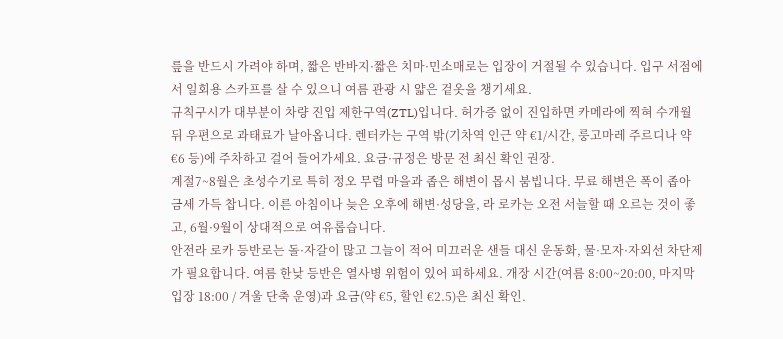릎을 반드시 가려야 하며, 짧은 반바지·짧은 치마·민소매로는 입장이 거절될 수 있습니다. 입구 서점에서 일회용 스카프를 살 수 있으니 여름 관광 시 얇은 겉옷을 챙기세요.
규칙구시가 대부분이 차량 진입 제한구역(ZTL)입니다. 허가증 없이 진입하면 카메라에 찍혀 수개월 뒤 우편으로 과태료가 날아옵니다. 렌터카는 구역 밖(기차역 인근 약 €1/시간, 룽고마레 주르디나 약 €6 등)에 주차하고 걸어 들어가세요. 요금·규정은 방문 전 최신 확인 권장.
계절7~8월은 초성수기로 특히 정오 무렵 마을과 좁은 해변이 몹시 붐빕니다. 무료 해변은 폭이 좁아 금세 가득 찹니다. 이른 아침이나 늦은 오후에 해변·성당을, 라 로카는 오전 서늘할 때 오르는 것이 좋고, 6월·9월이 상대적으로 여유롭습니다.
안전라 로카 등반로는 돌·자갈이 많고 그늘이 적어 미끄러운 샌들 대신 운동화, 물·모자·자외선 차단제가 필요합니다. 여름 한낮 등반은 열사병 위험이 있어 피하세요. 개장 시간(여름 8:00~20:00, 마지막 입장 18:00 / 겨울 단축 운영)과 요금(약 €5, 할인 €2.5)은 최신 확인.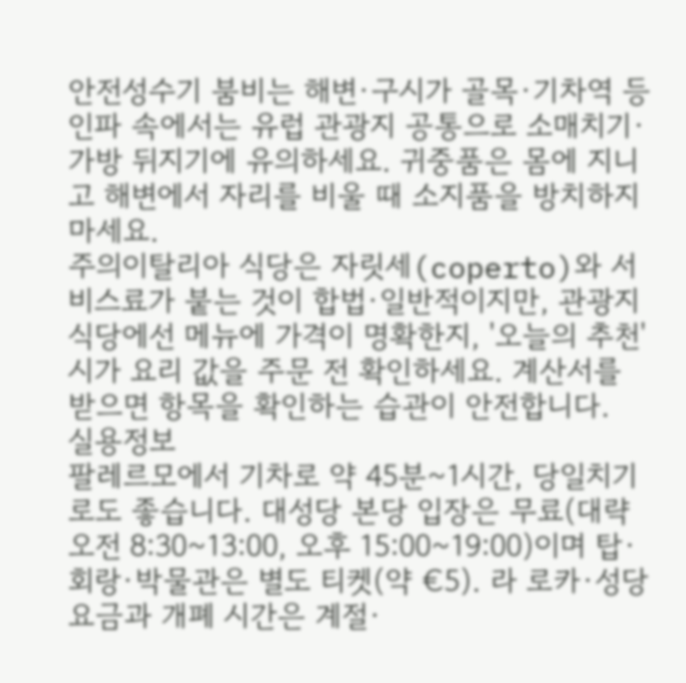안전성수기 붐비는 해변·구시가 골목·기차역 등 인파 속에서는 유럽 관광지 공통으로 소매치기·가방 뒤지기에 유의하세요. 귀중품은 몸에 지니고 해변에서 자리를 비울 때 소지품을 방치하지 마세요.
주의이탈리아 식당은 자릿세(coperto)와 서비스료가 붙는 것이 합법·일반적이지만, 관광지 식당에선 메뉴에 가격이 명확한지, '오늘의 추천' 시가 요리 값을 주문 전 확인하세요. 계산서를 받으면 항목을 확인하는 습관이 안전합니다.
실용정보
팔레르모에서 기차로 약 45분~1시간, 당일치기로도 좋습니다. 대성당 본당 입장은 무료(대략 오전 8:30~13:00, 오후 15:00~19:00)이며 탑·회랑·박물관은 별도 티켓(약 €5). 라 로카·성당 요금과 개폐 시간은 계절·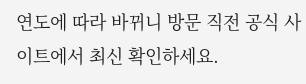연도에 따라 바뀌니 방문 직전 공식 사이트에서 최신 확인하세요.